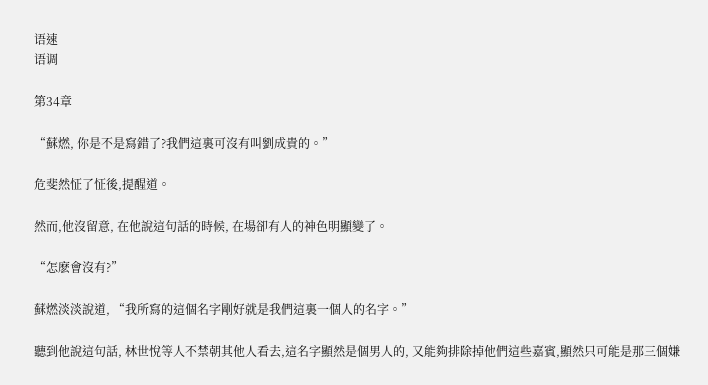语速
语调

第34章

“蘇燃, 你是不是寫錯了?我們這裏可沒有叫劉成貴的。”

危斐然怔了怔後,提醒道。

然而,他沒留意, 在他說這句話的時候, 在場卻有人的神色明顯變了。

“怎麽會沒有?”

蘇燃淡淡說道, “我所寫的這個名字剛好就是我們這裏一個人的名字。”

聽到他說這句話, 林世悅等人不禁朝其他人看去,這名字顯然是個男人的, 又能夠排除掉他們這些嘉賓,顯然只可能是那三個嫌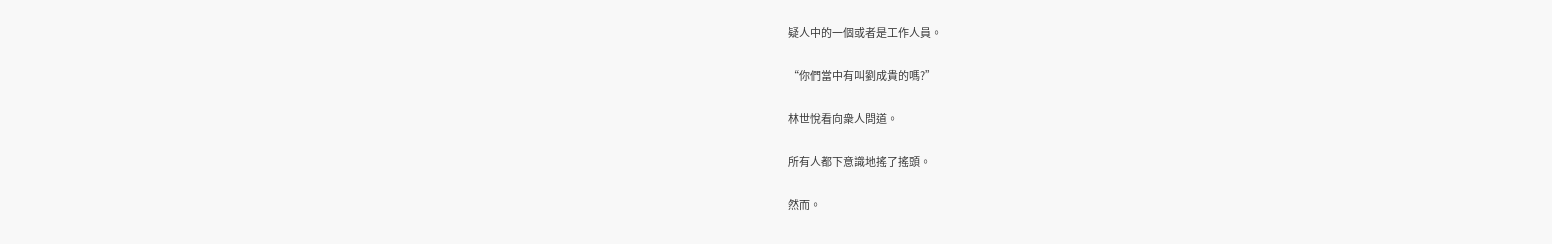疑人中的一個或者是工作人員。

“你們當中有叫劉成貴的嗎?”

林世悅看向衆人問道。

所有人都下意識地搖了搖頭。

然而。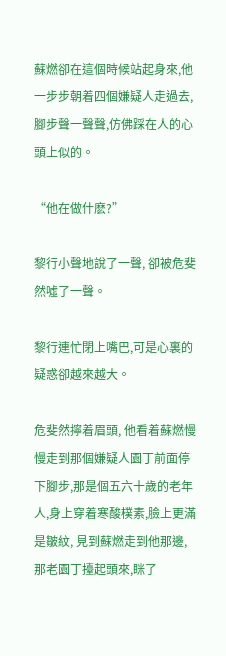蘇燃卻在這個時候站起身來,他一步步朝着四個嫌疑人走過去,腳步聲一聲聲,仿佛踩在人的心頭上似的。

“他在做什麽?”

黎行小聲地說了一聲, 卻被危斐然噓了一聲。

黎行連忙閉上嘴巴,可是心裏的疑惑卻越來越大。

危斐然擰着眉頭, 他看着蘇燃慢慢走到那個嫌疑人園丁前面停下腳步,那是個五六十歲的老年人,身上穿着寒酸樸素,臉上更滿是皺紋, 見到蘇燃走到他那邊, 那老園丁擡起頭來,眯了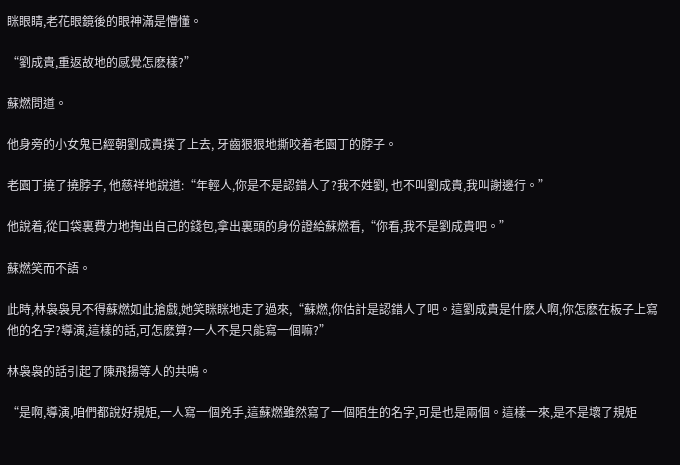眯眼睛,老花眼鏡後的眼神滿是懵懂。

“劉成貴,重返故地的感覺怎麽樣?”

蘇燃問道。

他身旁的小女鬼已經朝劉成貴撲了上去, 牙齒狠狠地撕咬着老園丁的脖子。

老園丁撓了撓脖子, 他慈祥地說道:“年輕人,你是不是認錯人了?我不姓劉, 也不叫劉成貴,我叫謝邊行。”

他說着,從口袋裏費力地掏出自己的錢包,拿出裏頭的身份證給蘇燃看,“你看,我不是劉成貴吧。”

蘇燃笑而不語。

此時,林袅袅見不得蘇燃如此搶戲,她笑眯眯地走了過來,“蘇燃,你估計是認錯人了吧。這劉成貴是什麽人啊,你怎麽在板子上寫他的名字?導演,這樣的話,可怎麽算?一人不是只能寫一個嘛?”

林袅袅的話引起了陳飛揚等人的共鳴。

“是啊,導演,咱們都說好規矩,一人寫一個兇手,這蘇燃雖然寫了一個陌生的名字,可是也是兩個。這樣一來,是不是壞了規矩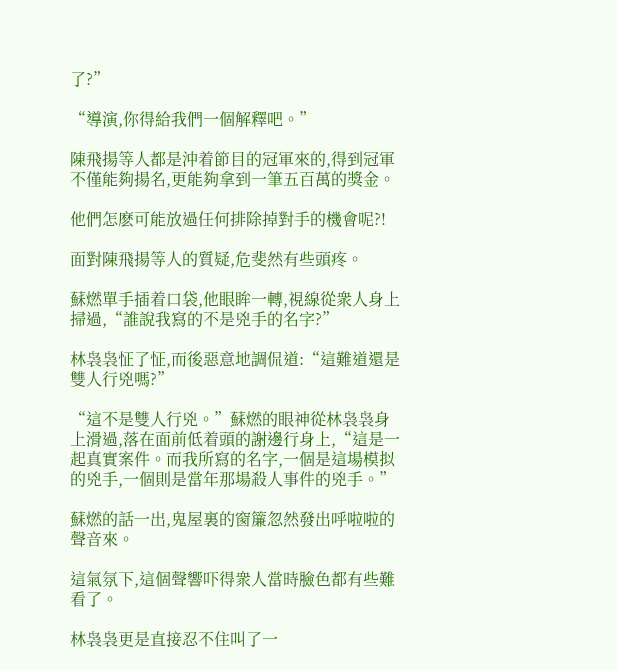了?”

“導演,你得給我們一個解釋吧。”

陳飛揚等人都是沖着節目的冠軍來的,得到冠軍不僅能夠揚名,更能夠拿到一筆五百萬的獎金。

他們怎麽可能放過任何排除掉對手的機會呢?!

面對陳飛揚等人的質疑,危斐然有些頭疼。

蘇燃單手插着口袋,他眼眸一轉,視線從衆人身上掃過,“誰說我寫的不是兇手的名字?”

林袅袅怔了怔,而後惡意地調侃道:“這難道還是雙人行兇嗎?”

“這不是雙人行兇。”蘇燃的眼神從林袅袅身上滑過,落在面前低着頭的謝邊行身上,“這是一起真實案件。而我所寫的名字,一個是這場模拟的兇手,一個則是當年那場殺人事件的兇手。”

蘇燃的話一出,鬼屋裏的窗簾忽然發出呼啦啦的聲音來。

這氣氛下,這個聲響吓得衆人當時臉色都有些難看了。

林袅袅更是直接忍不住叫了一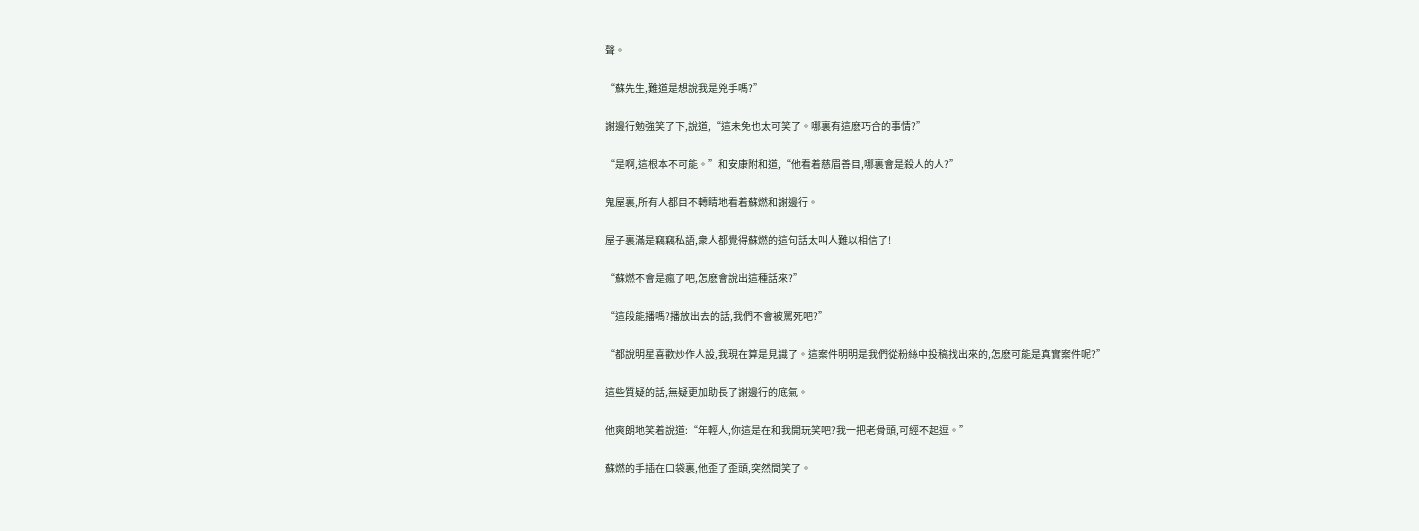聲。

“蘇先生,難道是想說我是兇手嗎?”

謝邊行勉強笑了下,說道,“這未免也太可笑了。哪裏有這麽巧合的事情?”

“是啊,這根本不可能。”和安康附和道,“他看着慈眉善目,哪裏會是殺人的人?”

鬼屋裏,所有人都目不轉睛地看着蘇燃和謝邊行。

屋子裏滿是竊竊私語,衆人都覺得蘇燃的這句話太叫人難以相信了!

“蘇燃不會是瘋了吧,怎麽會說出這種話來?”

“這段能播嗎?播放出去的話,我們不會被罵死吧?”

“都說明星喜歡炒作人設,我現在算是見識了。這案件明明是我們從粉絲中投稿找出來的,怎麽可能是真實案件呢?”

這些質疑的話,無疑更加助長了謝邊行的底氣。

他爽朗地笑着說道:“年輕人,你這是在和我開玩笑吧?我一把老骨頭,可經不起逗。”

蘇燃的手插在口袋裏,他歪了歪頭,突然間笑了。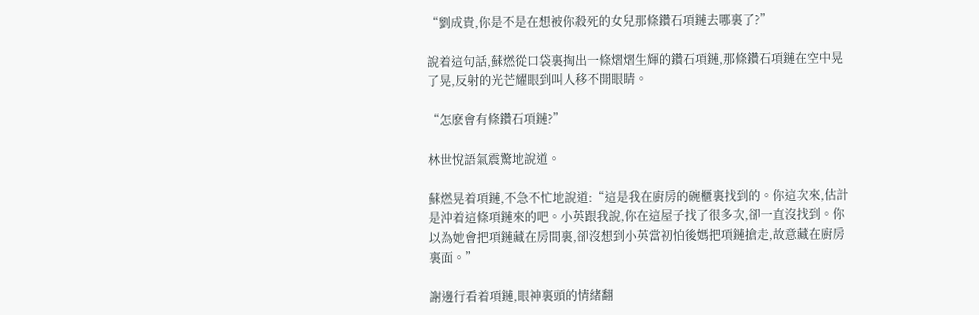“劉成貴,你是不是在想被你殺死的女兒那條鑽石項鏈去哪裏了?”

說着這句話,蘇燃從口袋裏掏出一條熠熠生輝的鑽石項鏈,那條鑽石項鏈在空中晃了晃,反射的光芒耀眼到叫人移不開眼睛。

“怎麽會有條鑽石項鏈?”

林世悅語氣震驚地說道。

蘇燃晃着項鏈,不急不忙地說道:“這是我在廚房的碗櫃裏找到的。你這次來,估計是沖着這條項鏈來的吧。小英跟我說,你在這屋子找了很多次,卻一直沒找到。你以為她會把項鏈藏在房間裏,卻沒想到小英當初怕後媽把項鏈搶走,故意藏在廚房裏面。”

謝邊行看着項鏈,眼神裏頭的情緒翻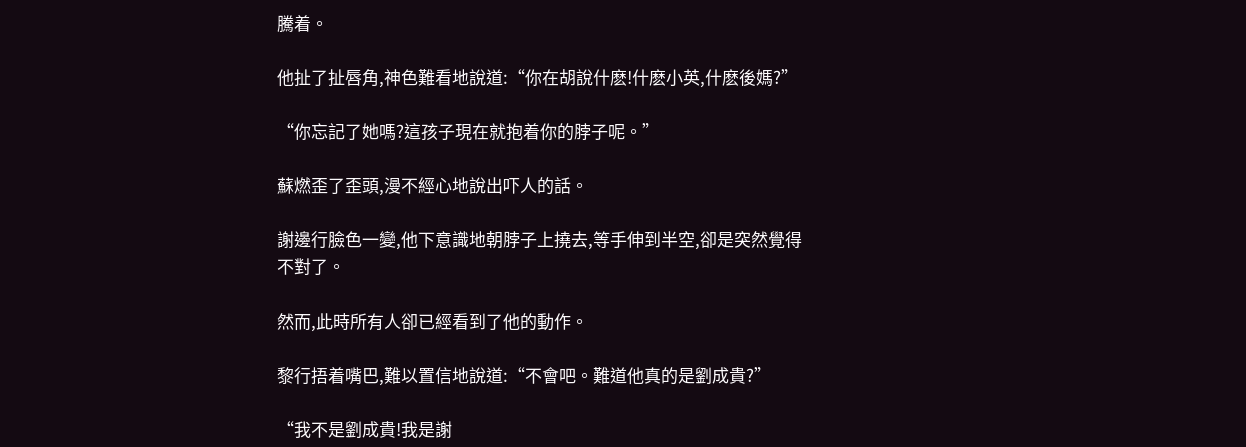騰着。

他扯了扯唇角,神色難看地說道:“你在胡說什麽!什麽小英,什麽後媽?”

“你忘記了她嗎?這孩子現在就抱着你的脖子呢。”

蘇燃歪了歪頭,漫不經心地說出吓人的話。

謝邊行臉色一變,他下意識地朝脖子上撓去,等手伸到半空,卻是突然覺得不對了。

然而,此時所有人卻已經看到了他的動作。

黎行捂着嘴巴,難以置信地說道:“不會吧。難道他真的是劉成貴?”

“我不是劉成貴!我是謝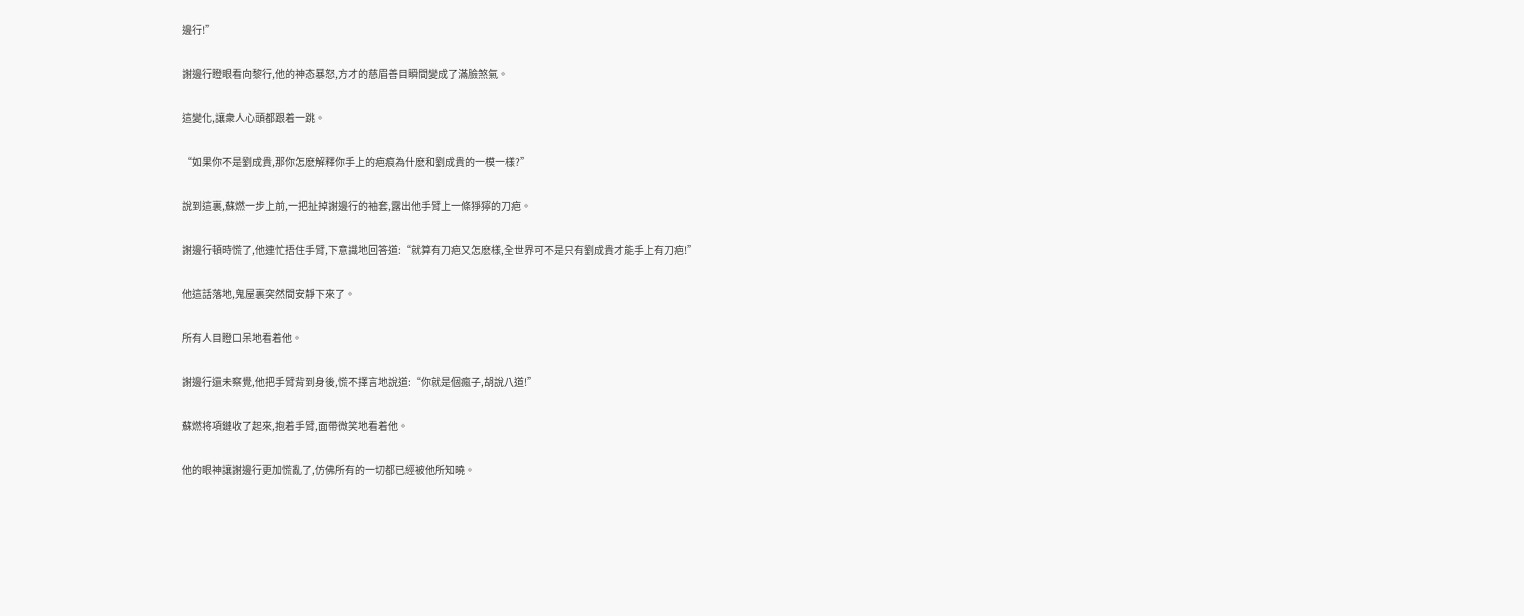邊行!”

謝邊行瞪眼看向黎行,他的神态暴怒,方才的慈眉善目瞬間變成了滿臉煞氣。

這變化,讓衆人心頭都跟着一跳。

“如果你不是劉成貴,那你怎麽解釋你手上的疤痕為什麽和劉成貴的一模一樣?”

說到這裏,蘇燃一步上前,一把扯掉謝邊行的袖套,露出他手臂上一條猙獰的刀疤。

謝邊行頓時慌了,他連忙捂住手臂,下意識地回答道:“就算有刀疤又怎麽樣,全世界可不是只有劉成貴才能手上有刀疤!”

他這話落地,鬼屋裏突然間安靜下來了。

所有人目瞪口呆地看着他。

謝邊行還未察覺,他把手臂背到身後,慌不擇言地說道:“你就是個瘋子,胡說八道!”

蘇燃将項鏈收了起來,抱着手臂,面帶微笑地看着他。

他的眼神讓謝邊行更加慌亂了,仿佛所有的一切都已經被他所知曉。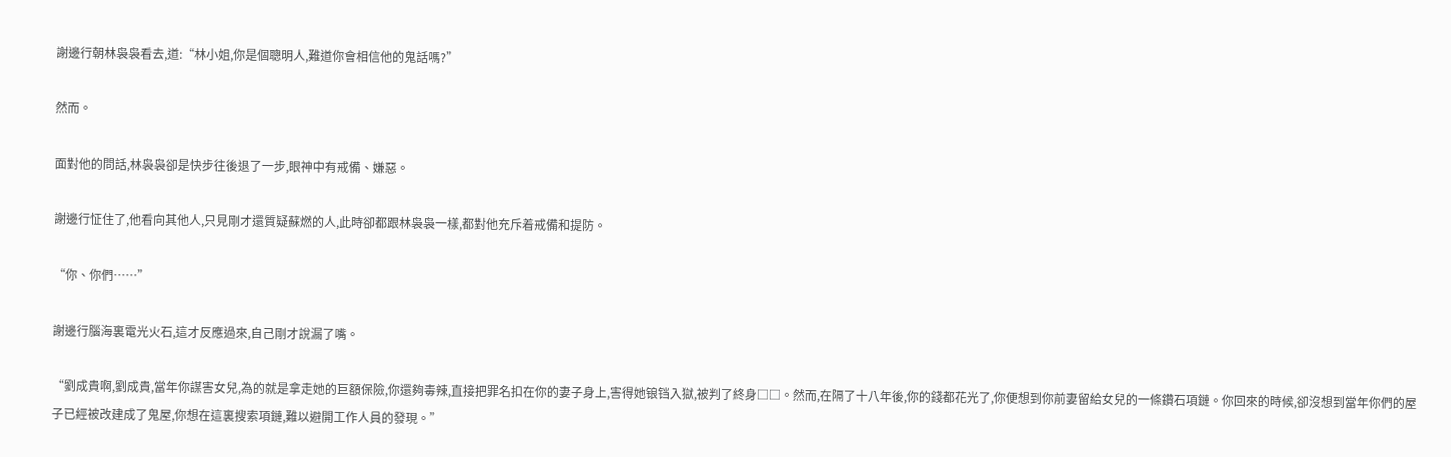謝邊行朝林袅袅看去,道:“林小姐,你是個聰明人,難道你會相信他的鬼話嗎?”

然而。

面對他的問話,林袅袅卻是快步往後退了一步,眼神中有戒備、嫌惡。

謝邊行怔住了,他看向其他人,只見剛才還質疑蘇燃的人,此時卻都跟林袅袅一樣,都對他充斥着戒備和提防。

“你、你們……”

謝邊行腦海裏電光火石,這才反應過來,自己剛才說漏了嘴。

“劉成貴啊,劉成貴,當年你謀害女兒,為的就是拿走她的巨額保險,你還夠毒辣,直接把罪名扣在你的妻子身上,害得她锒铛入獄,被判了終身□□。然而,在隔了十八年後,你的錢都花光了,你便想到你前妻留給女兒的一條鑽石項鏈。你回來的時候,卻沒想到當年你們的屋子已經被改建成了鬼屋,你想在這裏搜索項鏈,難以避開工作人員的發現。”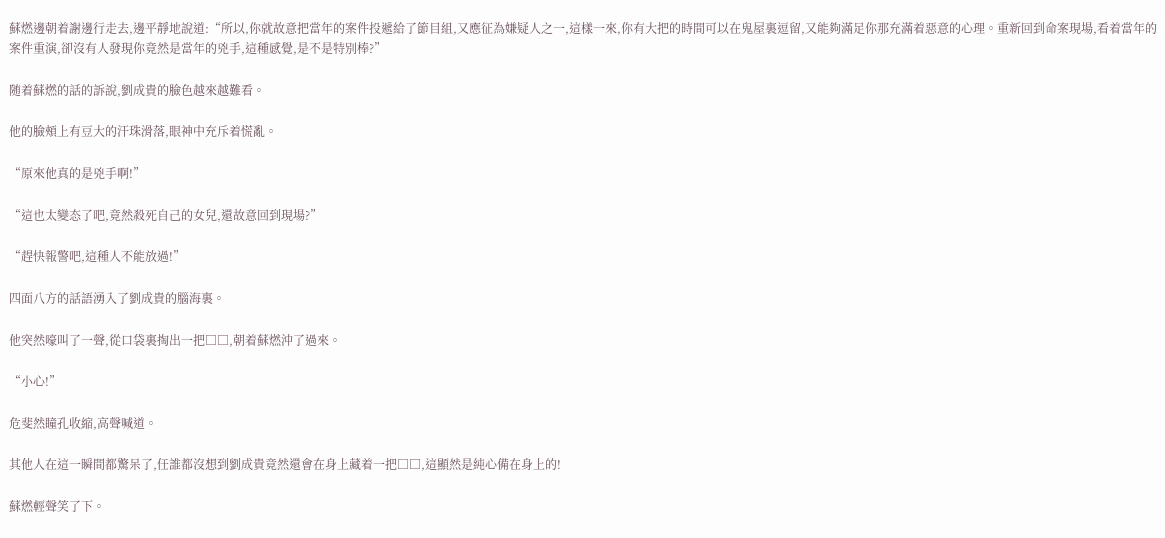蘇燃邊朝着謝邊行走去,邊平靜地說道:“所以,你就故意把當年的案件投遞給了節目組,又應征為嫌疑人之一,這樣一來,你有大把的時間可以在鬼屋裏逗留,又能夠滿足你那充滿着惡意的心理。重新回到命案現場,看着當年的案件重演,卻沒有人發現你竟然是當年的兇手,這種感覺,是不是特別棒?”

随着蘇燃的話的訴說,劉成貴的臉色越來越難看。

他的臉頰上有豆大的汗珠滑落,眼神中充斥着慌亂。

“原來他真的是兇手啊!”

“這也太變态了吧,竟然殺死自己的女兒,還故意回到現場?”

“趕快報警吧,這種人不能放過!”

四面八方的話語湧入了劉成貴的腦海裏。

他突然嚎叫了一聲,從口袋裏掏出一把□□,朝着蘇燃沖了過來。

“小心!”

危斐然瞳孔收縮,高聲喊道。

其他人在這一瞬間都驚呆了,任誰都沒想到劉成貴竟然還會在身上藏着一把□□,這顯然是純心備在身上的!

蘇燃輕聲笑了下。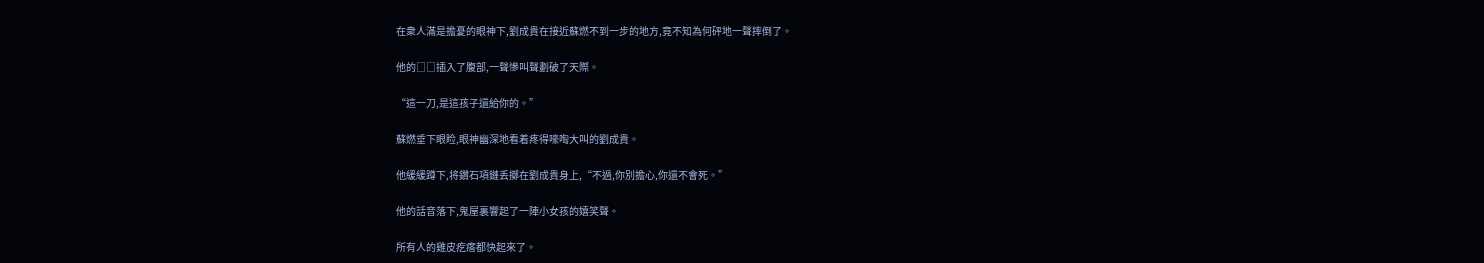在衆人滿是擔憂的眼神下,劉成貴在接近蘇燃不到一步的地方,竟不知為何砰地一聲摔倒了。

他的□□插入了腹部,一聲慘叫聲劃破了天際。

“這一刀,是這孩子還給你的。”

蘇燃垂下眼睑,眼神幽深地看着疼得嚎啕大叫的劉成貴。

他緩緩蹲下,将鑽石項鏈丢擲在劉成貴身上,“不過,你別擔心,你還不會死。”

他的話音落下,鬼屋裏響起了一陣小女孩的嬉笑聲。

所有人的雞皮疙瘩都快起來了。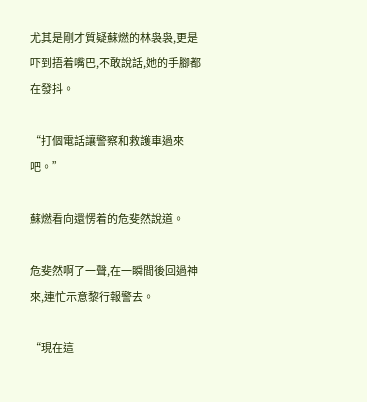尤其是剛才質疑蘇燃的林袅袅,更是吓到捂着嘴巴,不敢說話,她的手腳都在發抖。

“打個電話讓警察和救護車過來吧。”

蘇燃看向還愣着的危斐然說道。

危斐然啊了一聲,在一瞬間後回過神來,連忙示意黎行報警去。

“現在這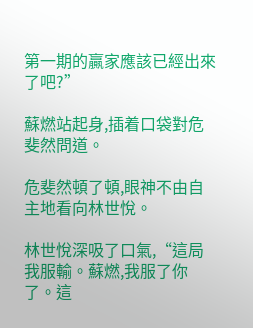第一期的贏家應該已經出來了吧?”

蘇燃站起身,插着口袋對危斐然問道。

危斐然頓了頓,眼神不由自主地看向林世悅。

林世悅深吸了口氣,“這局我服輸。蘇燃,我服了你了。這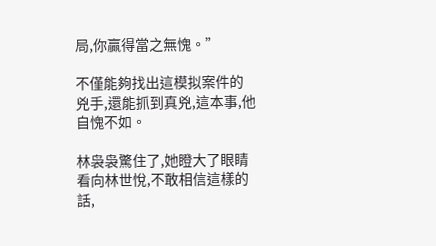局,你贏得當之無愧。”

不僅能夠找出這模拟案件的兇手,還能抓到真兇,這本事,他自愧不如。

林袅袅驚住了,她瞪大了眼睛看向林世悅,不敢相信這樣的話,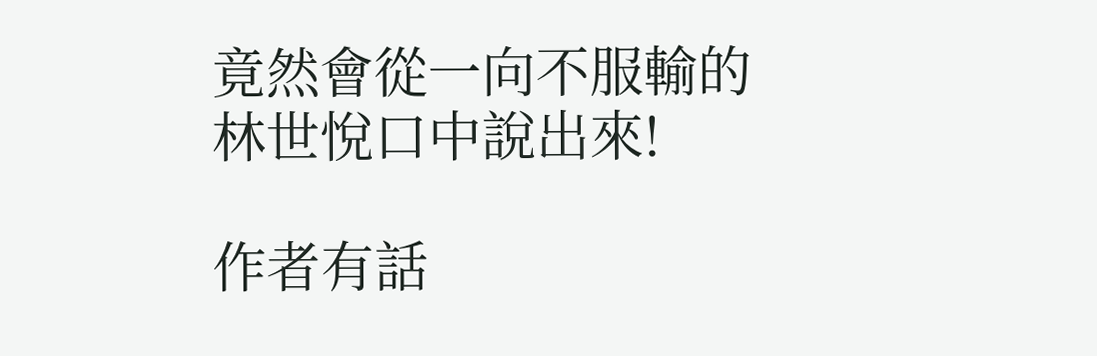竟然會從一向不服輸的林世悅口中說出來!

作者有話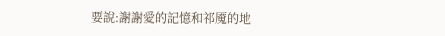要說:謝謝愛的記憶和祁魇的地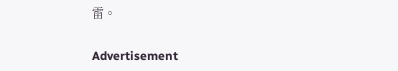雷。

Advertisement